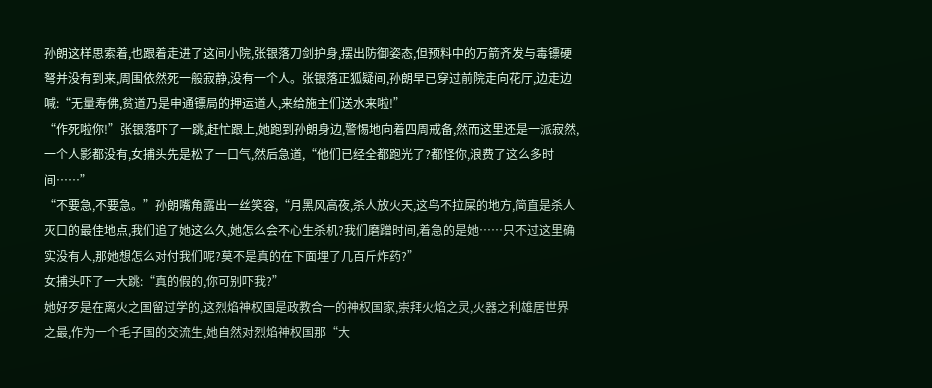孙朗这样思索着,也跟着走进了这间小院,张银落刀剑护身,摆出防御姿态,但预料中的万箭齐发与毒镖硬弩并没有到来,周围依然死一般寂静,没有一个人。张银落正狐疑间,孙朗早已穿过前院走向花厅,边走边喊:“无量寿佛,贫道乃是申通镖局的押运道人,来给施主们送水来啦!”
“作死啦你!”张银落吓了一跳,赶忙跟上,她跑到孙朗身边,警惕地向着四周戒备,然而这里还是一派寂然,一个人影都没有,女捕头先是松了一口气,然后急道,“他们已经全都跑光了?都怪你,浪费了这么多时间……”
“不要急,不要急。”孙朗嘴角露出一丝笑容,“月黑风高夜,杀人放火天,这鸟不拉屎的地方,简直是杀人灭口的最佳地点,我们追了她这么久,她怎么会不心生杀机?我们磨蹭时间,着急的是她……只不过这里确实没有人,那她想怎么对付我们呢?莫不是真的在下面埋了几百斤炸药?”
女捕头吓了一大跳:“真的假的,你可别吓我?”
她好歹是在离火之国留过学的,这烈焰神权国是政教合一的神权国家,崇拜火焰之灵,火器之利雄居世界之最,作为一个毛子国的交流生,她自然对烈焰神权国那“大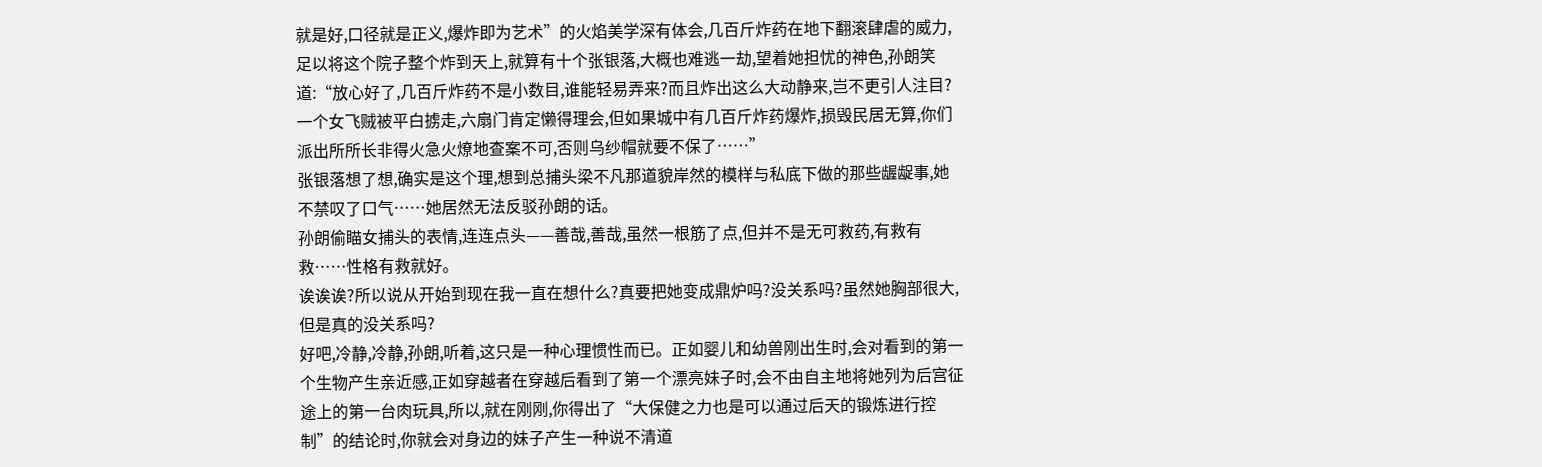就是好,口径就是正义,爆炸即为艺术”的火焰美学深有体会,几百斤炸药在地下翻滚肆虐的威力,足以将这个院子整个炸到天上,就算有十个张银落,大概也难逃一劫,望着她担忧的神色,孙朗笑道:“放心好了,几百斤炸药不是小数目,谁能轻易弄来?而且炸出这么大动静来,岂不更引人注目?一个女飞贼被平白掳走,六扇门肯定懒得理会,但如果城中有几百斤炸药爆炸,损毁民居无算,你们派出所所长非得火急火燎地查案不可,否则乌纱帽就要不保了……”
张银落想了想,确实是这个理,想到总捕头梁不凡那道貌岸然的模样与私底下做的那些龌龊事,她不禁叹了口气……她居然无法反驳孙朗的话。
孙朗偷瞄女捕头的表情,连连点头——善哉,善哉,虽然一根筋了点,但并不是无可救药,有救有救……性格有救就好。
诶诶诶?所以说从开始到现在我一直在想什么?真要把她变成鼎炉吗?没关系吗?虽然她胸部很大,但是真的没关系吗?
好吧,冷静,冷静,孙朗,听着,这只是一种心理惯性而已。正如婴儿和幼兽刚出生时,会对看到的第一个生物产生亲近感,正如穿越者在穿越后看到了第一个漂亮妹子时,会不由自主地将她列为后宫征途上的第一台肉玩具,所以,就在刚刚,你得出了“大保健之力也是可以通过后天的锻炼进行控制”的结论时,你就会对身边的妹子产生一种说不清道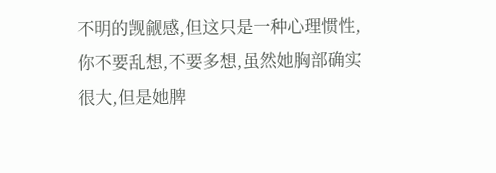不明的觊觎感,但这只是一种心理惯性,你不要乱想,不要多想,虽然她胸部确实很大,但是她脾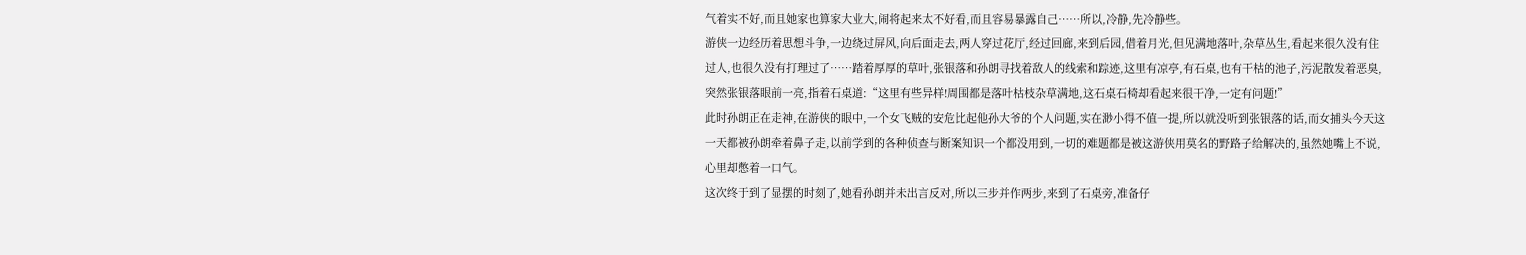气着实不好,而且她家也算家大业大,闹将起来太不好看,而且容易暴露自己……所以,冷静,先冷静些。
游侠一边经历着思想斗争,一边绕过屏风,向后面走去,两人穿过花厅,经过回廊,来到后园,借着月光,但见满地落叶,杂草丛生,看起来很久没有住过人,也很久没有打理过了……踏着厚厚的草叶,张银落和孙朗寻找着敌人的线索和踪迹,这里有凉亭,有石桌,也有干枯的池子,污泥散发着恶臭,突然张银落眼前一亮,指着石桌道:“这里有些异样!周围都是落叶枯枝杂草满地,这石桌石椅却看起来很干净,一定有问题!”
此时孙朗正在走神,在游侠的眼中,一个女飞贼的安危比起他孙大爷的个人问题,实在渺小得不值一提,所以就没听到张银落的话,而女捕头今天这一天都被孙朗牵着鼻子走,以前学到的各种侦查与断案知识一个都没用到,一切的难题都是被这游侠用莫名的野路子给解决的,虽然她嘴上不说,心里却憋着一口气。
这次终于到了显摆的时刻了,她看孙朗并未出言反对,所以三步并作两步,来到了石桌旁,准备仔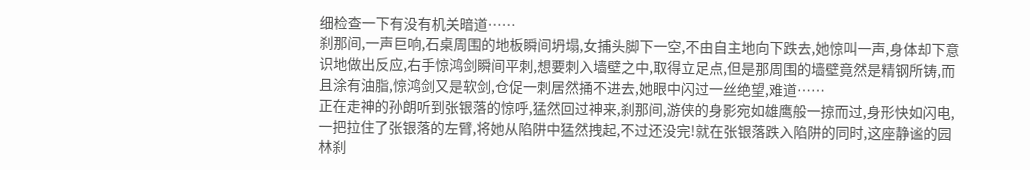细检查一下有没有机关暗道……
刹那间,一声巨响,石桌周围的地板瞬间坍塌,女捕头脚下一空,不由自主地向下跌去,她惊叫一声,身体却下意识地做出反应,右手惊鸿剑瞬间平刺,想要刺入墙壁之中,取得立足点,但是那周围的墙壁竟然是精钢所铸,而且涂有油脂,惊鸿剑又是软剑,仓促一刺居然捅不进去,她眼中闪过一丝绝望,难道……
正在走神的孙朗听到张银落的惊呼,猛然回过神来,刹那间,游侠的身影宛如雄鹰般一掠而过,身形快如闪电,一把拉住了张银落的左臂,将她从陷阱中猛然拽起,不过还没完!就在张银落跌入陷阱的同时,这座静谧的园林刹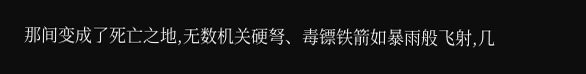那间变成了死亡之地,无数机关硬弩、毒镖铁箭如暴雨般飞射,几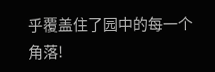乎覆盖住了园中的每一个角落!